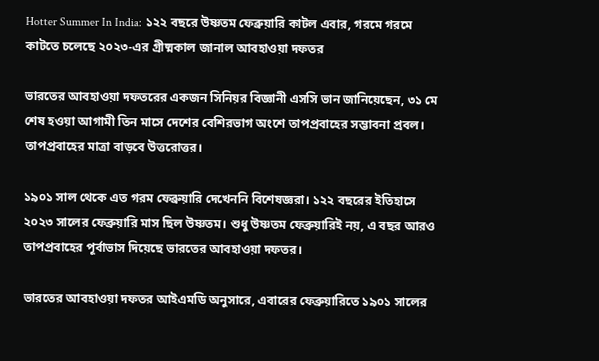Hotter Summer In India: ১২২ বছরে উষ্ণতম ফেব্রুয়ারি কাটল এবার, গরমে গরমে কাটতে চলেছে ২০২৩-এর গ্রীষ্মকাল জানাল আবহাওয়া দফতর

ভারতের আবহাওয়া দফতরের একজন সিনিয়র বিজ্ঞানী এসসি ভান জানিয়েছেন, ৩১ মে শেষ হওয়া আগামী তিন মাসে দেশের বেশিরভাগ অংশে তাপপ্রবাহের সম্ভাবনা প্রবল। তাপপ্রবাহের মাত্রা বাড়বে উত্তরোত্তর।

১৯০১ সাল থেকে এত গরম ফেব্রুয়ারি দেখেননি বিশেষজ্ঞরা। ১২২ বছরের ইতিহাসে ২০২৩ সালের ফেব্রুয়ারি মাস ছিল উষ্ণতম। শুধু উষ্ণতম ফেব্রুয়ারিই নয়, এ বছর আরও তাপপ্রবাহের পূর্বাভাস দিয়েছে ভারতের আবহাওয়া দফতর।

ভারতের আবহাওয়া দফতর আইএমডি অনুসারে, এবারের ফেব্রুয়ারিতে ১৯০১ সালের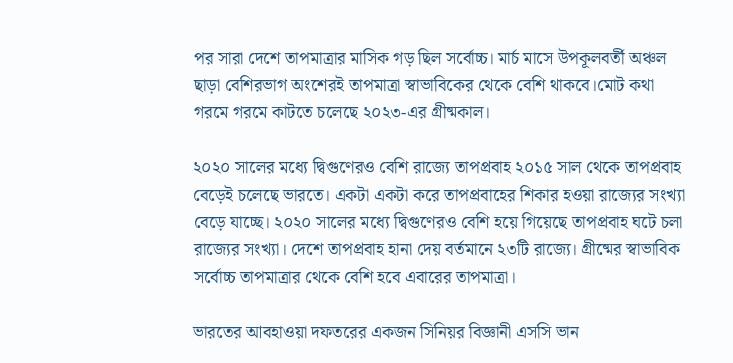পর সারা দেশে তাপমাত্রার মাসিক গড় ছিল সর্বোচ্চ। মার্চ মাসে উপকূলবর্তী অঞ্চল ছাড়া বেশিরভাগ অংশেরই তাপমাত্রা স্বাভাবিকের থেকে বেশি থাকবে।মোট কথা গরমে গরমে কাটতে চলেছে ২০২৩-এর গ্রীষ্মকাল।

২০২০ সালের মধ্যে দ্বিগুণেরও বেশি রাজ্যে তাপপ্রবাহ ২০১৫ সাল থেকে তাপপ্রবাহ বেড়েই চলেছে ভারতে। একটা একটা করে তাপপ্রবাহের শিকার হওয়া রাজ্যের সংখ্যা বেড়ে যাচ্ছে। ২০২০ সালের মধ্যে দ্বিগুণেরও বেশি হয়ে গিয়েছে তাপপ্রবাহ ঘটে চলা রাজ্যের সংখ্যা। দেশে তাপপ্রবাহ হানা দেয় বর্তমানে ২৩টি রাজ্যে। গ্রীষ্মের স্বাভাবিক সর্বোচ্চ তাপমাত্রার থেকে বেশি হবে এবারের তাপমাত্রা।

ভারতের আবহাওয়া দফতরের একজন সিনিয়র বিজ্ঞানী এসসি ভান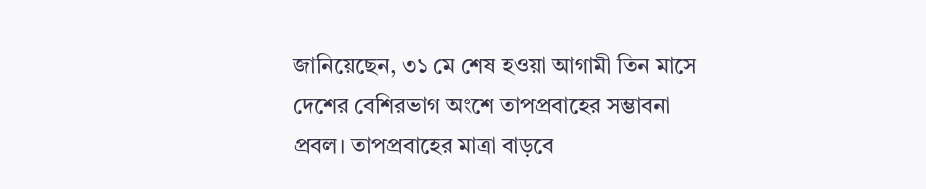জানিয়েছেন, ৩১ মে শেষ হওয়া আগামী তিন মাসে দেশের বেশিরভাগ অংশে তাপপ্রবাহের সম্ভাবনা প্রবল। তাপপ্রবাহের মাত্রা বাড়বে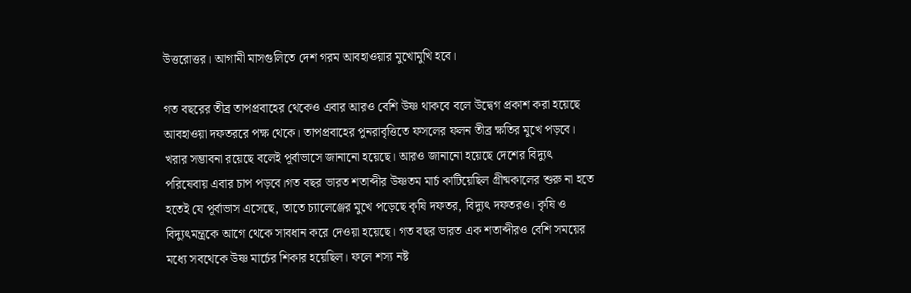উত্তরোত্তর। আগামী মাসগুলিতে দেশ গরম আবহাওয়ার মুখোমুখি হবে।

গত বছরের তীব্র তাপপ্রবাহের থেকেও এবার আরও বেশি উষ্ণ থাকবে বলে উদ্বেগ প্রকাশ করা হয়েছে আবহাওয়া দফতররে পক্ষ থেকে। তাপপ্রবাহের পুনরাবৃত্তিতে ফসলের ফলন তীব্র ক্ষতির মুখে পড়বে। খরার সম্ভাবনা রয়েছে বলেই পূর্বাভাসে জানানো হয়েছে। আরও জানানো হয়েছে দেশের বিদ্যুৎ পরিষেবায় এবার চাপ পড়বে।গত বছর ভারত শতাব্দীর উষ্ণতম মার্চ কাটিয়েছিল গ্রীষ্মকালের শুরু না হতে হতেই যে পূর্বাভাস এসেছে, তাতে চ্যালেঞ্জের মুখে পড়েছে কৃষি দফতর, বিদ্যুৎ দফতরও। কৃষি ও বিদ্যুৎমন্ত্রকে আগে থেকে সাবধান করে দেওয়া হয়েছে। গত বছর ভারত এক শতাব্দীরও বেশি সময়ের মধ্যে সবথেকে উষ্ণ মার্চের শিকার হয়েছিল। ফলে শস্য নষ্ট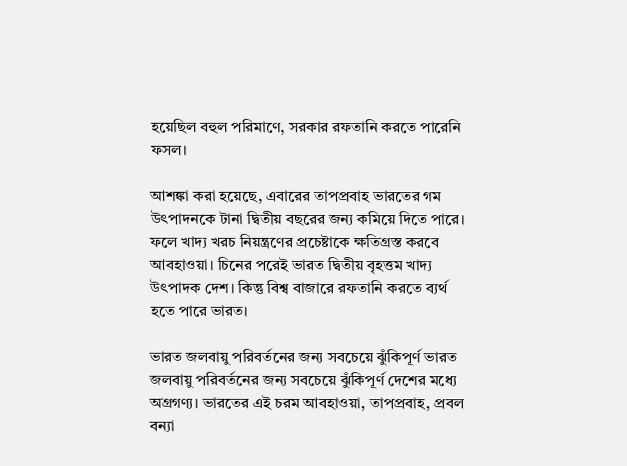হয়েছিল বহুল পরিমাণে, সরকার রফতানি করতে পারেনি ফসল।

আশঙ্কা করা হয়েছে, এবারের তাপপ্রবাহ ভারতের গম উৎপাদনকে টানা দ্বিতীয় বছরের জন্য কমিয়ে দিতে পারে। ফলে খাদ্য খরচ নিয়ন্ত্রণের প্রচেষ্টাকে ক্ষতিগ্রস্ত করবে আবহাওয়া। চিনের পরেই ভারত দ্বিতীয় বৃহত্তম খাদ্য উৎপাদক দেশ। কিন্তু বিশ্ব বাজারে রফতানি করতে ব্যর্থ হতে পারে ভারত।

ভারত জলবায়ু পরিবর্তনের জন্য সবচেয়ে ঝুঁকিপূর্ণ ভারত জলবায়ু পরিবর্তনের জন্য সবচেয়ে ঝুঁকিপূর্ণ দেশের মধ্যে অগ্রগণ্য। ভারতের এই চরম আবহাওয়া, তাপপ্রবাহ, প্রবল বন্যা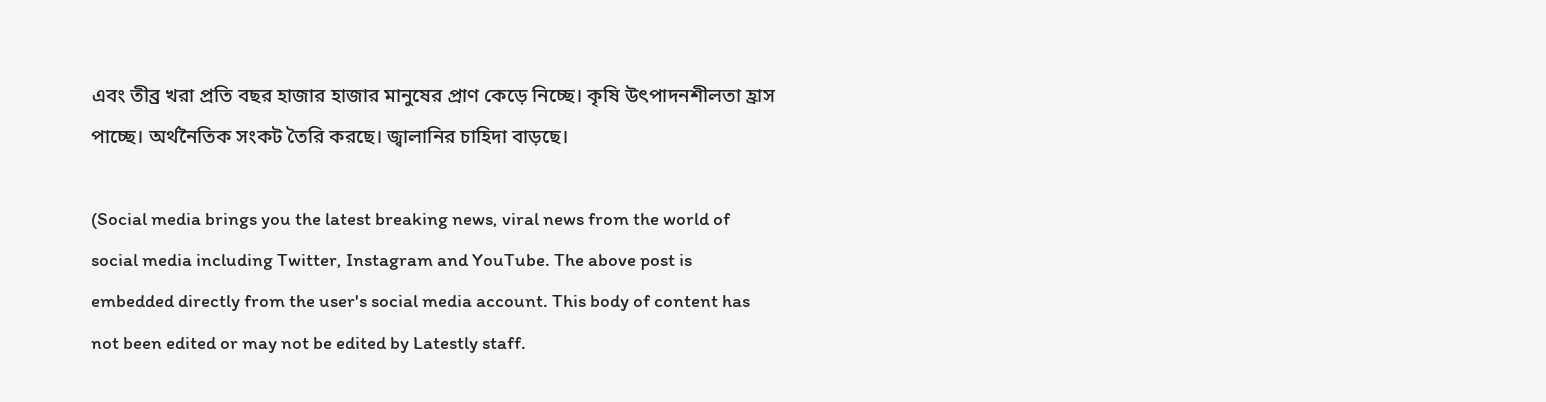এবং তীব্র খরা প্রতি বছর হাজার হাজার মানুষের প্রাণ কেড়ে নিচ্ছে। কৃষি উৎপাদনশীলতা হ্রাস পাচ্ছে। অর্থনৈতিক সংকট তৈরি করছে। জ্বালানির চাহিদা বাড়ছে।

(Social media brings you the latest breaking news, viral news from the world of social media including Twitter, Instagram and YouTube. The above post is embedded directly from the user's social media account. This body of content has not been edited or may not be edited by Latestly staff.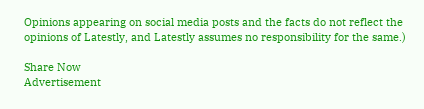Opinions appearing on social media posts and the facts do not reflect the opinions of Latestly, and Latestly assumes no responsibility for the same.)

Share Now
Advertisement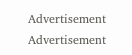Advertisement
Advertisement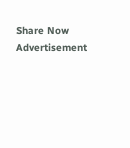Share Now
Advertisement